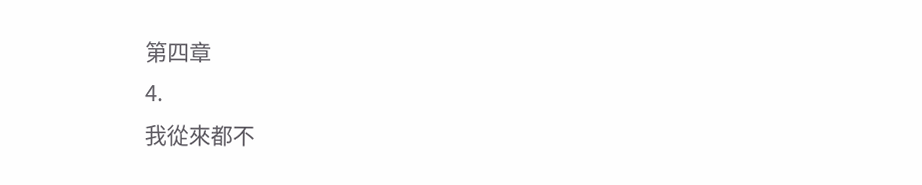第四章
4.
我從來都不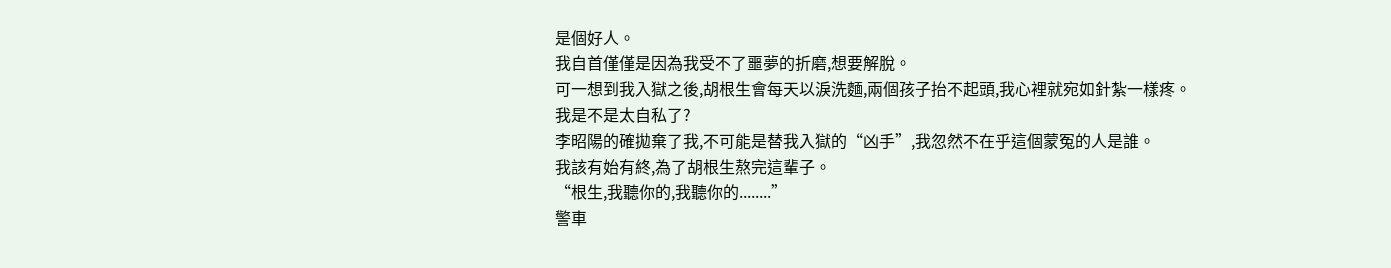是個好人。
我自首僅僅是因為我受不了噩夢的折磨,想要解脫。
可一想到我入獄之後,胡根生會每天以淚洗麵,兩個孩子抬不起頭,我心裡就宛如針紮一樣疼。
我是不是太自私了?
李昭陽的確拋棄了我,不可能是替我入獄的“凶手”,我忽然不在乎這個蒙冤的人是誰。
我該有始有終,為了胡根生熬完這輩子。
“根生,我聽你的,我聽你的........”
警車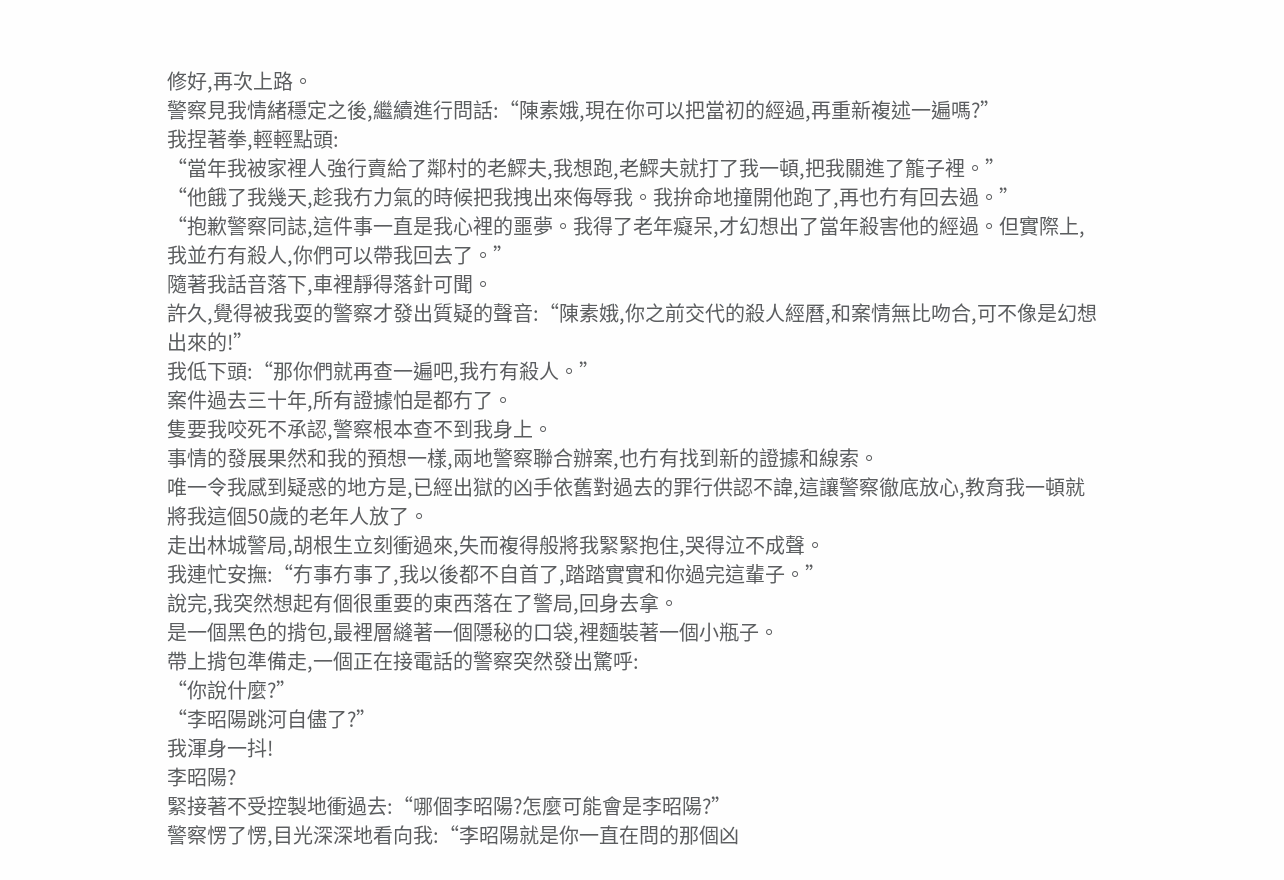修好,再次上路。
警察見我情緒穩定之後,繼續進行問話:“陳素娥,現在你可以把當初的經過,再重新複述一遍嗎?”
我捏著拳,輕輕點頭:
“當年我被家裡人強行賣給了鄰村的老鰥夫,我想跑,老鰥夫就打了我一頓,把我關進了籠子裡。”
“他餓了我幾天,趁我冇力氣的時候把我拽出來侮辱我。我拚命地撞開他跑了,再也冇有回去過。”
“抱歉警察同誌,這件事一直是我心裡的噩夢。我得了老年癡呆,才幻想出了當年殺害他的經過。但實際上,我並冇有殺人,你們可以帶我回去了。”
隨著我話音落下,車裡靜得落針可聞。
許久,覺得被我耍的警察才發出質疑的聲音:“陳素娥,你之前交代的殺人經曆,和案情無比吻合,可不像是幻想出來的!”
我低下頭:“那你們就再查一遍吧,我冇有殺人。”
案件過去三十年,所有證據怕是都冇了。
隻要我咬死不承認,警察根本查不到我身上。
事情的發展果然和我的預想一樣,兩地警察聯合辦案,也冇有找到新的證據和線索。
唯一令我感到疑惑的地方是,已經出獄的凶手依舊對過去的罪行供認不諱,這讓警察徹底放心,教育我一頓就將我這個50歲的老年人放了。
走出林城警局,胡根生立刻衝過來,失而複得般將我緊緊抱住,哭得泣不成聲。
我連忙安撫:“冇事冇事了,我以後都不自首了,踏踏實實和你過完這輩子。”
說完,我突然想起有個很重要的東西落在了警局,回身去拿。
是一個黑色的揹包,最裡層縫著一個隱秘的口袋,裡麵裝著一個小瓶子。
帶上揹包準備走,一個正在接電話的警察突然發出驚呼:
“你說什麼?”
“李昭陽跳河自儘了?”
我渾身一抖!
李昭陽?
緊接著不受控製地衝過去:“哪個李昭陽?怎麼可能會是李昭陽?”
警察愣了愣,目光深深地看向我:“李昭陽就是你一直在問的那個凶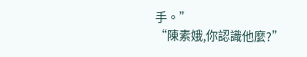手。”
“陳素娥,你認識他麼?”